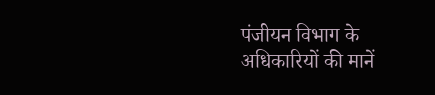पंजीयन विभाग के अधिकारियों की मानें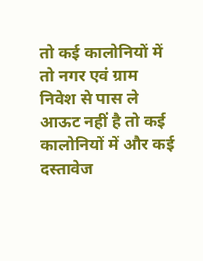तो कई कालोनियों में तो नगर एवं ग्राम निवेश से पास ले आऊट नहीं है तो कई कालोनियों में और कई दस्तावेज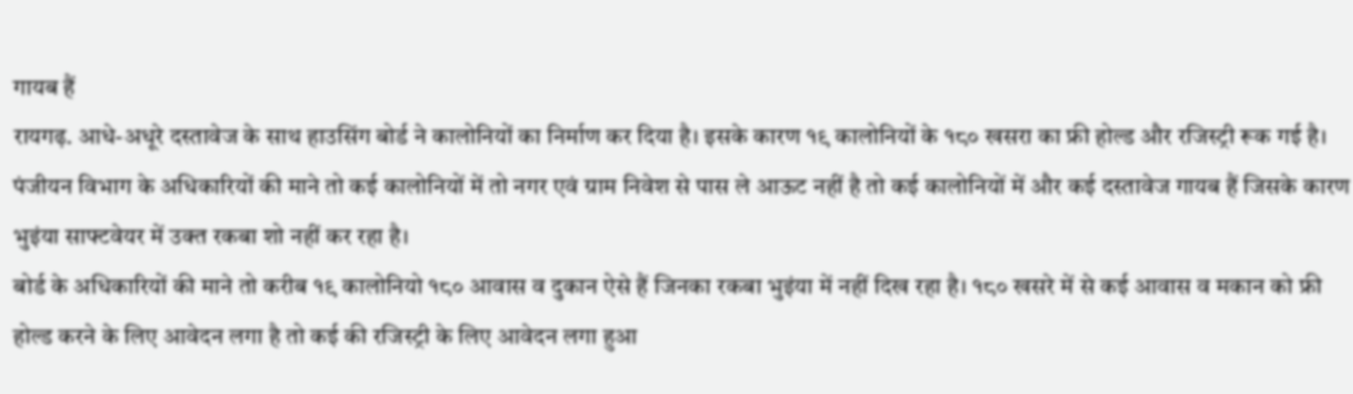गायब हैं
रायगढ़. आधे-अधूरे दस्तावेज के साथ हाउसिंग बोर्ड ने कालोनियों का निर्माण कर दिया है। इसके कारण १९ कालोनियों के १८० खसरा का फ्री होल्ड और रजिस्ट्री रूक गई है। पंजीयन विभाग के अधिकारियों की माने तो कई कालोनियों में तो नगर एवं ग्राम निवेश से पास ले आऊट नहीं है तो कई कालोनियों में और कई दस्तावेज गायब हैं जिसके कारण भुइंया साफ्टवेयर में उक्त रकबा शो नहीं कर रहा है।
बोर्ड के अधिकारियों की माने तो करीब १९ कालोनियो १८० आवास व दुकान ऐसे हैं जिनका रकबा भुइंया में नहीं दिख रहा है। १८० खसरे में से कई आवास व मकान को फ्री होल्ड करने के लिए आवेदन लगा है तो कई की रजिस्ट्री के लिए आवेदन लगा हुआ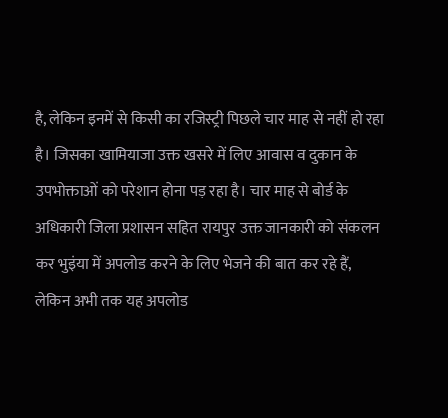है, लेकिन इनमें से किसी का रजिस्ट्री पिछले चार माह से नहीं हो रहा है। जिसका खामियाजा उक्त खसरे में लिए आवास व दुकान के उपभोक्ताओं को परेशान होना पड़ रहा है। चार माह से बोर्ड के अधिकारी जिला प्रशासन सहित रायपुर उक्त जानकारी को संकलन कर भुइंया में अपलोड करने के लिए भेजने की बात कर रहे हैं, लेकिन अभी तक यह अपलोड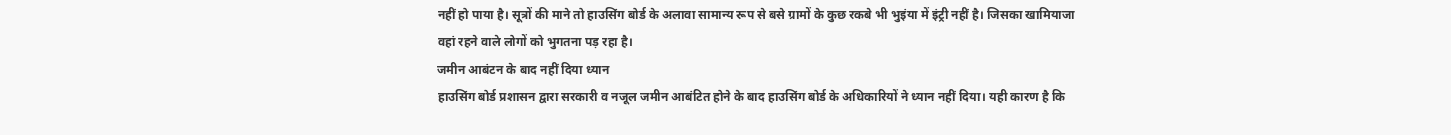नहीं हो पाया है। सूत्रों की माने तो हाउसिंग बोर्ड के अलावा सामान्य रूप से बसे ग्रामों के कुछ रकबे भी भुइंया में इंट्री नहीं है। जिसका खामियाजा वहां रहने वाले लोगों को भुगतना पड़ रहा है।
जमीन आबंटन के बाद नहीं दिया ध्यान
हाउसिंग बोर्ड प्रशासन द्वारा सरकारी व नजूल जमीन आबंटित होने के बाद हाउसिंग बोर्ड के अधिकारियों ने ध्यान नहीं दिया। यही कारण है कि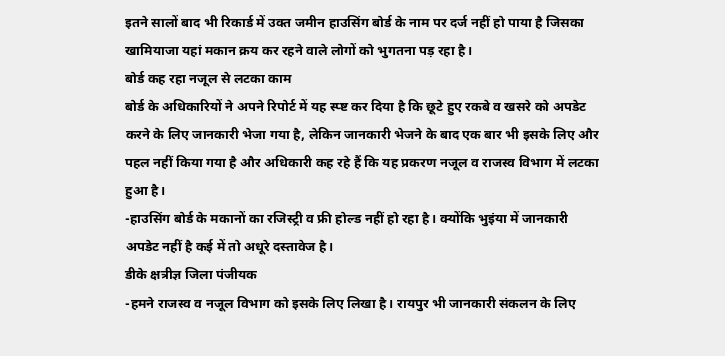इतने सालों बाद भी रिकार्ड में उक्त जमीन हाउसिंग बोर्ड के नाम पर दर्ज नहीं हो पाया है जिसका खामियाजा यहां मकान क्रय कर रहने वाले लोगों को भुगतना पड़ रहा है।
बोर्ड कह रहा नजूल से लटका काम
बोर्ड के अधिकारियों ने अपने रिपोर्ट में यह स्प्ष्ट कर दिया है कि छूटे हुए रकबे व खसरे को अपडेट करने के लिए जानकारी भेजा गया है, लेकिन जानकारी भेजने के बाद एक बार भी इसके लिए और पहल नहीं किया गया है और अधिकारी कह रहे हैं कि यह प्रकरण नजूल व राजस्व विभाग में लटका हुआ है।
-हाउसिंग बोर्ड के मकानों का रजिस्ट्री व फ्री होल्ड नहीं हो रहा है। क्योंकि भुइंया में जानकारी अपडेट नहीं है कई में तो अधूरे दस्तावेज है।
डीके क्षत्रीज्ञ जिला पंजीयक
-हमने राजस्व व नजूल विभाग को इसके लिए लिखा है। रायपुर भी जानकारी संकलन के लिए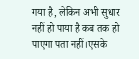गया है, लेकिन अभी सुधार नहीं हो पाया है कब तक हो पाएगा पता नहीं।एसके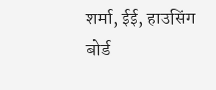शर्मा, ईई, हाउसिंग बोर्ड